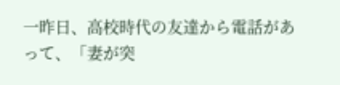一昨日、高校時代の友達から電話があって、「妻が突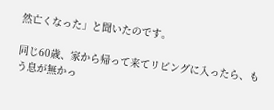然亡くなった」と聞いたのです。

同じ60歳、家から帰って来てリビングに入ったら、もう息が無かっ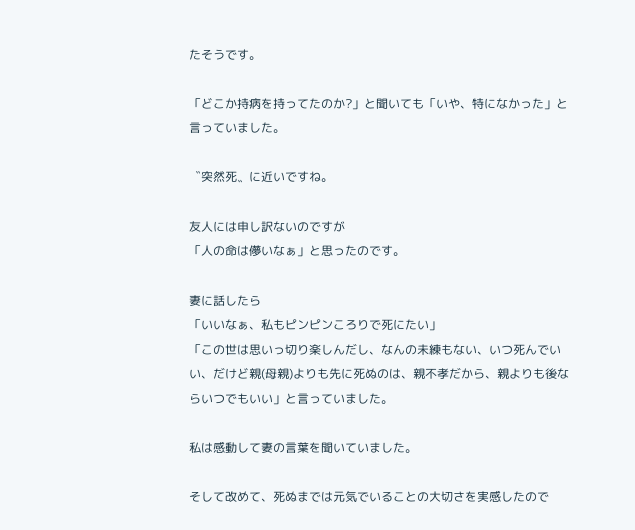たそうです。

「どこか持病を持ってたのか?」と聞いても「いや、特になかった」と言っていました。

〝突然死〟に近いですね。

友人には申し訳ないのですが
「人の命は儚いなぁ」と思ったのです。

妻に話したら
「いいなぁ、私もピンピンころりで死にたい」
「この世は思いっ切り楽しんだし、なんの未練もない、いつ死んでいい、だけど親(母親)よりも先に死ぬのは、親不孝だから、親よりも後ならいつでもいい」と言っていました。

私は感動して妻の言葉を聞いていました。

そして改めて、死ぬまでは元気でいることの大切さを実感したので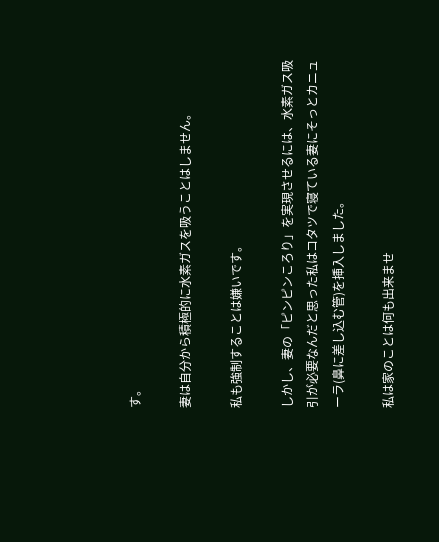す。

妻は自分から積極的に水素ガスを吸うことはしません。

私も強制することは嫌いです。

しかし、妻の「ピンピンころり」を実現させるには、水素ガス吸引が必要なんだと思った私はコタツで寝ている妻にそっとカニューラ(鼻に差し込む管)を挿入しました。

私は家のことは何も出来ませ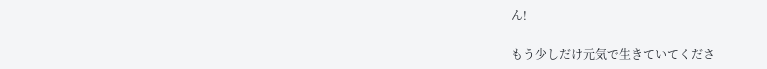ん!

もう少しだけ元気で生きていてくださ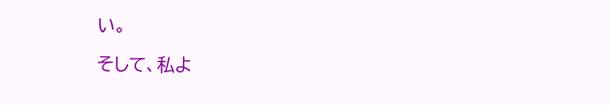い。

そして、私よ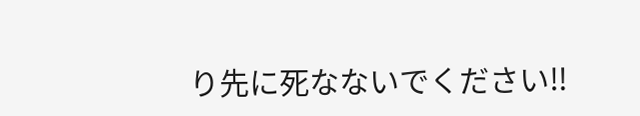り先に死なないでください‼